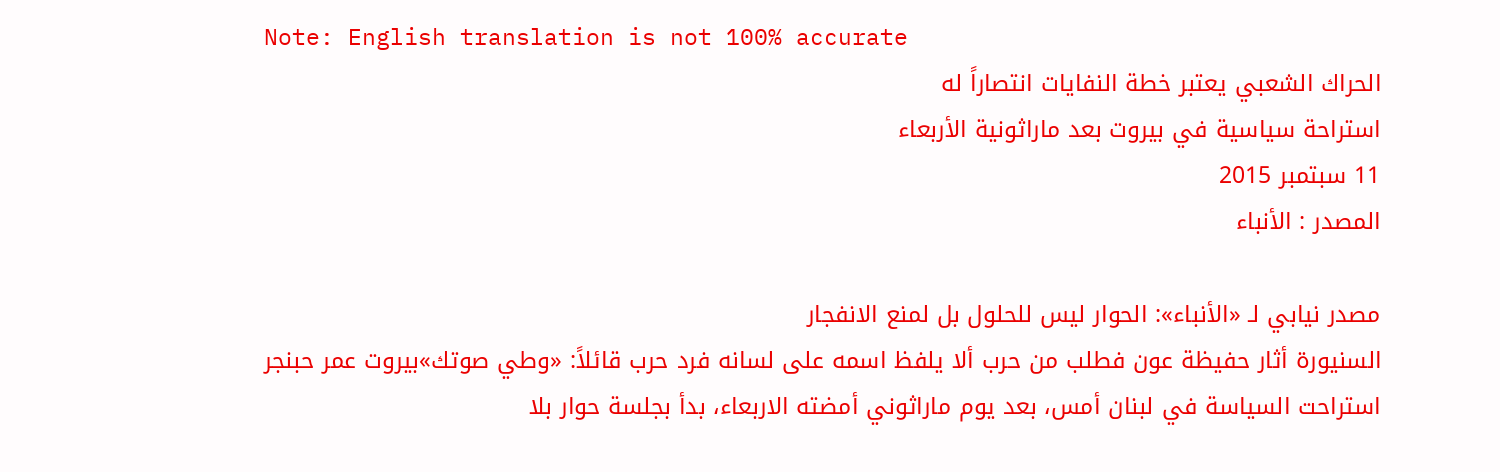Note: English translation is not 100% accurate
الحراك الشعبي يعتبر خطة النفايات انتصاراً له
استراحة سياسية في بيروت بعد ماراثونية الأربعاء
11 سبتمبر 2015
المصدر : الأنباء

مصدر نيابي لـ «الأنباء»: الحوار ليس للحلول بل لمنع الانفجار
السنيورة أثار حفيظة عون فطلب من حرب ألا يلفظ اسمه على لسانه فرد حرب قائلاً: «وطي صوتك»بيروت عمر حبنجر
استراحت السياسة في لبنان أمس، بعد يوم ماراثوني أمضته الاربعاء، بدأ بجلسة حوار بلا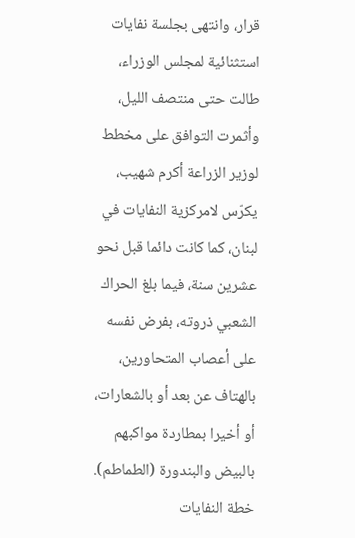قرار، وانتهى بجلسة نفايات استثنائية لمجلس الوزراء، طالت حتى منتصف الليل، وأثمرت التوافق على مخطط لوزير الزراعة أكرم شهيب، يكرّس لامركزية النفايات في لبنان، كما كانت دائما قبل نحو عشرين سنة، فيما بلغ الحراك الشعبي ذروته، بفرض نفسه على أعصاب المتحاورين، بالهتاف عن بعد أو بالشعارات، أو أخيرا بمطاردة مواكبهم بالبيض والبندورة (الطماطم).
خطة النفايات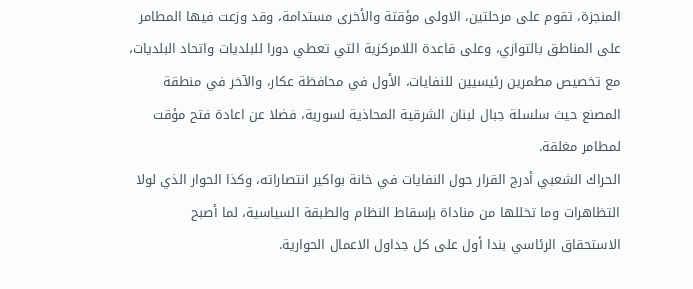المنجزة، تقوم على مرحلتين، الاولى مؤقتة والأخرى مستدامة، وقد وزعت فيها المطامر على المناطق بالتوازي، وعلى قاعدة اللامركزية التي تعطي دورا للبلديات واتحاد البلديات، مع تخصيص مطمرين رئيسيين للنفايات، الأول في محافظة عكار، والآخر في منطقة المصنع حيث سلسلة جبال لبنان الشرقية المحاذية لسورية، فضلا عن اعادة فتح مؤقت لمطامر مغلقة.
الحراك الشعبي أدرج القرار حول النفايات في خانة بواكير انتصاراته، وكذا الحوار الذي لولا التظاهرات وما تخللها من مناداة بإسقاط النظام والطبقة السياسية، لما أصبح الاستحقاق الرئاسي بندا أول على كل جداول الاعمال الحوارية.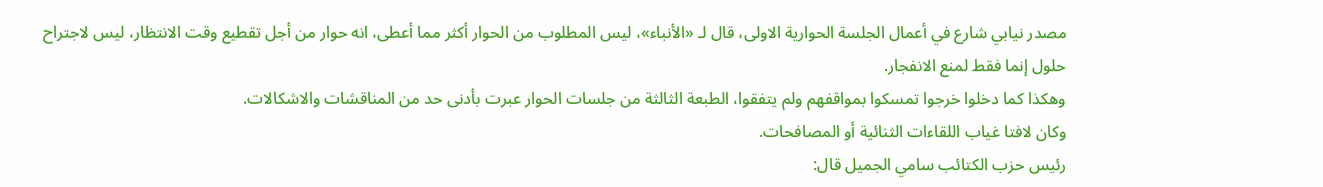مصدر نيابي شارع في أعمال الجلسة الحوارية الاولى، قال لـ «الأنباء»، ليس المطلوب من الحوار أكثر مما أعطى، انه حوار من أجل تقطيع وقت الانتظار، ليس لاجتراح حلول إنما فقط لمنع الانفجار.
وهكذا كما دخلوا خرجوا تمسكوا بمواقفهم ولم يتفقوا، الطبعة الثالثة من جلسات الحوار عبرت بأدنى حد من المناقشات والاشكالات.
وكان لافتا غياب اللقاءات الثنائية أو المصافحات.
رئيس حزب الكتائب سامي الجميل قال: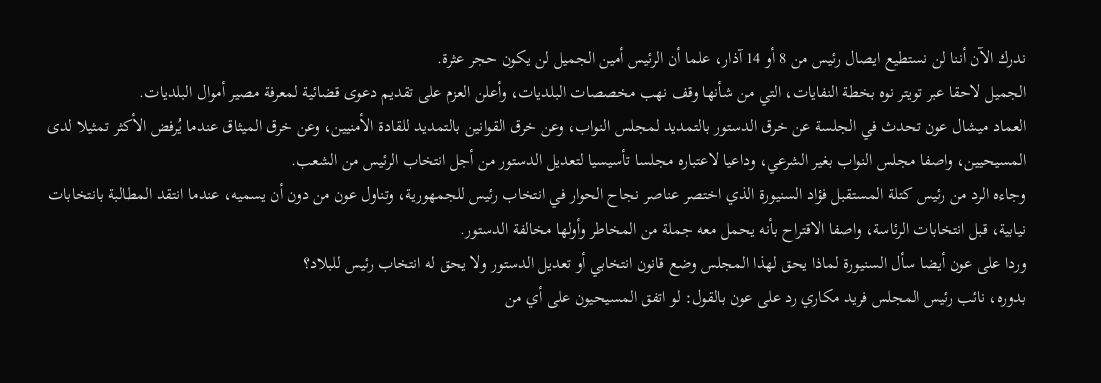ندرك الآن أننا لن نستطيع ايصال رئيس من 8 أو 14 آذار، علما أن الرئيس أمين الجميل لن يكون حجر عثرة.
الجميل لاحقا عبر تويتر نوه بخطة النفايات، التي من شأنها وقف نهب مخصصات البلديات، وأعلن العزم على تقديم دعوى قضائية لمعرفة مصير أموال البلديات.
العماد ميشال عون تحدث في الجلسة عن خرق الدستور بالتمديد لمجلس النواب، وعن خرق القوانين بالتمديد للقادة الأمنيين، وعن خرق الميثاق عندما يُرفض الأكثر تمثيلا لدى المسيحيين، واصفا مجلس النواب بغير الشرعي، وداعيا لاعتباره مجلسا تأسيسيا لتعديل الدستور من أجل انتخاب الرئيس من الشعب.
وجاءه الرد من رئيس كتلة المستقبل فؤاد السنيورة الذي اختصر عناصر نجاح الحوار في انتخاب رئيس للجمهورية، وتناول عون من دون أن يسميه، عندما انتقد المطالبة بانتخابات نيابية، قبل انتخابات الرئاسة، واصفا الاقتراح بأنه يحمل معه جملة من المخاطر وأولها مخالفة الدستور.
وردا على عون أيضا سأل السنيورة لماذا يحق لهذا المجلس وضع قانون انتخابي أو تعديل الدستور ولا يحق له انتخاب رئيس للبلاد؟
بدوره، نائب رئيس المجلس فريد مكاري رد على عون بالقول: لو اتفق المسيحيون على أي من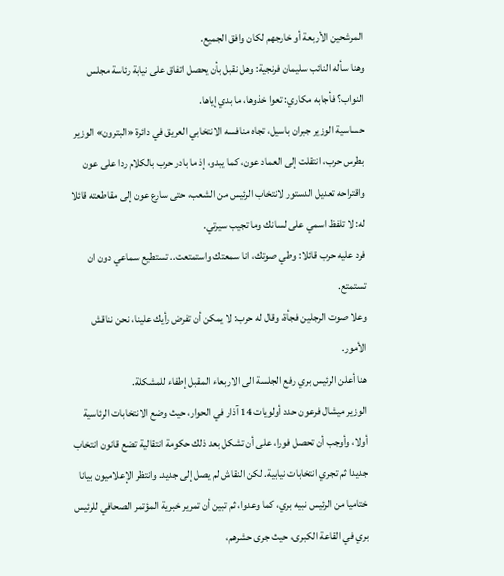المرشحين الأربعة أو خارجهم لكان وافق الجميع.
وهنا سأله النائب سليمان فرنجية: وهل نقبل بأن يحصل اتفاق على نيابة رئاسة مجلس النواب؟ فأجابه مكاري: تعوا خذوها، ما بدي إياها.
حساسية الوزير جبران باسيل، تجاه منافسه الانتخابي العريق في دائرة «البترون» الوزير بطرس حرب، انتقلت إلى العماد عون، كما يبدو، إذ ما بادر حرب بالكلام ردا على عون واقتراحه تعديل الدستور لانتخاب الرئيس من الشعب، حتى سارع عون إلى مقاطعته قائلا له: لا تلفظ اسمي على لسانك وما تجيب سيرتي.
فرد عليه حرب قائلا: وطي صوتك، انا سمعتك واستمتعت.. تستطيع سماعي دون ان تستمتع.
وعلا صوت الرجلين فجأة، وقال له حرب: لا يمكن أن تفرض رأيك علينا، نحن نناقش الأمور.
هنا أعلن الرئيس بري رفع الجلسة الى الاربعاء المقبل إطفاء للمشكلة.
الوزير ميشال فرعون حدد أولويات 14 آذار في الحوار، حيث وضع الانتخابات الرئاسية أولا، وأوجب أن تحصل فورا، على أن تشكل بعد ذلك حكومة انتقالية تضع قانون انتخاب جديدا ثم تجري انتخابات نيابية. لكن النقاش لم يصل إلى جديد. وانتظر الإعلاميون بيانا ختاميا من الرئيس نبيه بري، كما وعدوا، ثم تبين أن تمرير خبرية المؤتمر الصحافي للرئيس بري في القاعة الكبرى، حيث جرى حشرهم،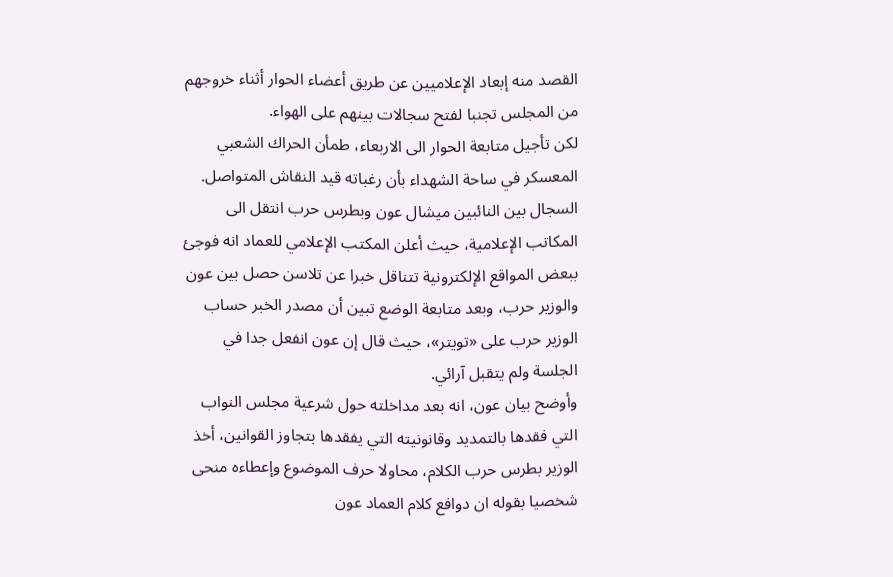القصد منه إبعاد الإعلاميين عن طريق أعضاء الحوار أثناء خروجهم من المجلس تجنبا لفتح سجالات بينهم على الهواء.
لكن تأجيل متابعة الحوار الى الاربعاء، طمأن الحراك الشعبي المعسكر في ساحة الشهداء بأن رغباته قيد النقاش المتواصل.
السجال بين النائبين ميشال عون وبطرس حرب انتقل الى المكاتب الإعلامية، حيث أعلن المكتب الإعلامي للعماد انه فوجئ ببعض المواقع الإلكترونية تتناقل خبرا عن تلاسن حصل بين عون والوزير حرب، وبعد متابعة الوضع تبين أن مصدر الخبر حساب الوزير حرب على «تويتر»، حيث قال إن عون انفعل جدا في الجلسة ولم يتقبل آرائي.
وأوضح بيان عون، انه بعد مداخلته حول شرعية مجلس النواب التي فقدها بالتمديد وقانونيته التي يفقدها بتجاوز القوانين، أخذ الوزير بطرس حرب الكلام، محاولا حرف الموضوع وإعطاءه منحى شخصيا بقوله ان دوافع كلام العماد عون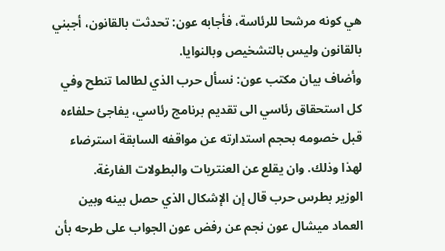هي كونه مرشحا للرئاسة، فأجابه عون: تحدثت بالقانون، أجبني بالقانون وليس بالتشخيص وبالنوايا.
وأضاف بيان مكتب عون: نسأل حرب الذي لطالما تنطح وفي كل استحقاق رئاسي الى تقديم برنامج رئاسي، يفاجئ حلفاءه قبل خصومه بحجم استدارته عن مواقفه السابقة استرضاء لهذا وذلك. وان يقلع عن العنتريات والبطولات الفارغة.
الوزير بطرس حرب قال إن الإشكال الذي حصل بينه وبين العماد ميشال عون نجم عن رفض عون الجواب على طرحه بأن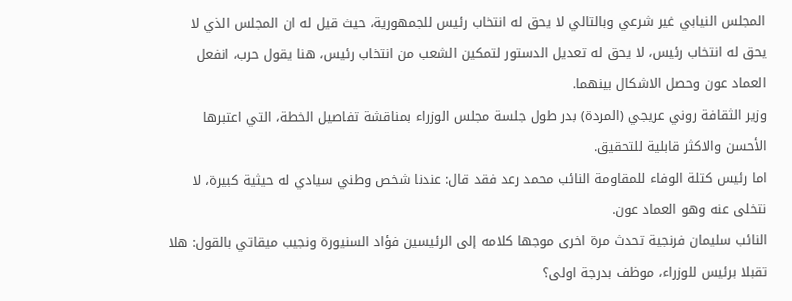المجلس النيابي غير شرعي وبالتالي لا يحق له انتخاب رئيس للجمهورية، حيث قيل له ان المجلس الذي لا يحق له انتخاب رئيس، لا يحق له تعديل الدستور لتمكين الشعب من انتخاب رئيس، هنا يقول حرب، انفعل العماد عون وحصل الاشكال بينهما.
وزير الثقافة روني عريجي (المردة) بدر طول جلسة مجلس الوزراء بمناقشة تفاصيل الخطة، التي اعتبرها الأحسن والاكثر قابلية للتحقيق.
اما رئيس كتلة الوفاء للمقاومة النائب محمد رعد فقد قال: عندنا شخص وطني سيادي له حيثية كبيرة، لا نتخلى عنه وهو العماد عون.
النائب سليمان فرنجية تحدث مرة اخرى موجها كلامه إلى الرئيسين فؤاد السنيورة ونجيب ميقاتي بالقول: هلا تقبلا برئيس للوزراء، موظف بدرجة اولى؟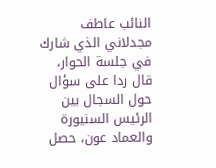النائب عاطف مجدلاني الذي شارك في جلسة الحوار، قال ردا على سؤال حول السجال بين الرئيس السنيورة والعماد عون، حصل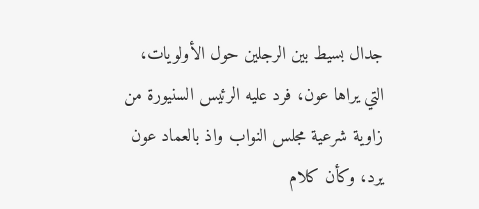جدال بسيط بين الرجلين حول الأولويات، التي يراها عون، فرد عليه الرئيس السنيورة من زاوية شرعية مجلس النواب واذ بالعماد عون يرد، وكأن كلام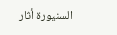السنيورة أثار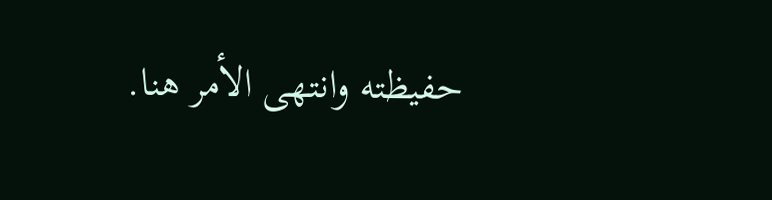حفيظته وانتهى الأمر هنا.